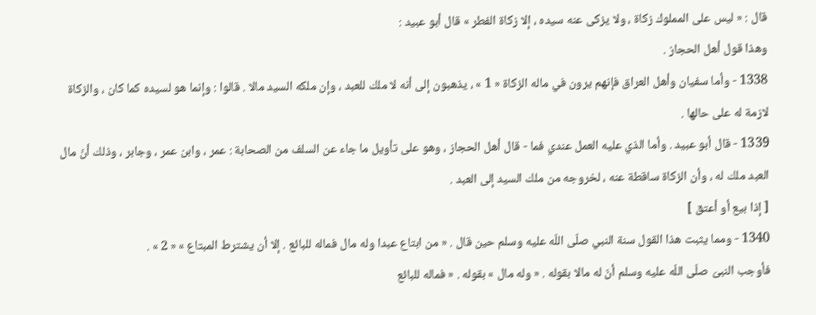قال : « ليس على المملوك زكاة ، ولا يزكى عنه سيده ، إلا زكاة الفطر » قال أبو عبيد :
وهذا قول أهل الحجاز .
1338 - وأما سفيان وأهل العراق فإنهم يرون في ماله الزكاة « 1 » ، يذهبون إلى أنه لا ملك للعبد ، وإن ملكه السيد مالا . قالوا : وإنما هو لسيده كما كان ، والزكاة لازمة له على حالها .
1339 - قال أبو عبيد . وأما الذي عليه العمل عندي فما - قال أهل الحجاز ، وهو على تأويل ما جاء عن السلف من الصحابة : عمر ، وابن عمر ، وجابر ، وذلك أنّ مال العبد ملك له ، وأن الزكاة ساقطة عنه ، لخروجه من ملك السيد إلى العبد .
[ إذا بيع أو أعتق ]
1340 - ومما يثبت هذا القول سنة النبي صلّى اللّه عليه وسلم حين قال . « من ابتاع عبدا وله مال فماله للبائع . إلا أن يشترط المبتاع » « 2 » .
فأوجب النبىّ صلّى اللّه عليه وسلم أنّ له مالا بقوله . « وله مال » بقوله . « فماله للبائع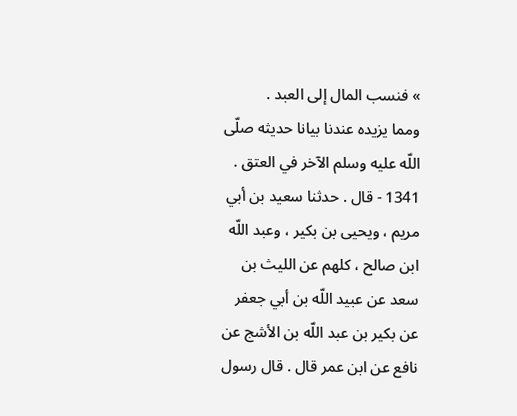» فنسب المال إلى العبد .
ومما يزيده عندنا بيانا حديثه صلّى اللّه عليه وسلم الآخر في العتق .
1341 - قال . حدثنا سعيد بن أبي مريم ، ويحيى بن بكير ، وعبد اللّه ابن صالح ، كلهم عن الليث بن سعد عن عبيد اللّه بن أبي جعفر عن بكير بن عبد اللّه بن الأشج عن نافع عن ابن عمر قال . قال رسول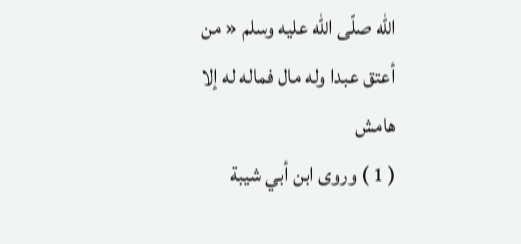اللّه صلّى اللّه عليه وسلم « من أعتق عبدا وله مال فماله له إلا
هامش
( 1 ) وروى ابن أبي شيبة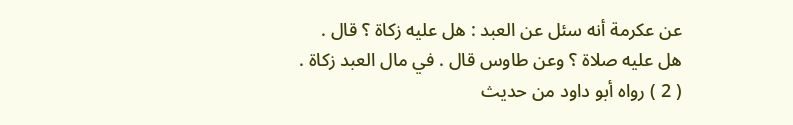عن عكرمة أنه سئل عن العبد : هل عليه زكاة ؟ قال .
هل عليه صلاة ؟ وعن طاوس قال . في مال العبد زكاة .
( 2 ) رواه أبو داود من حديث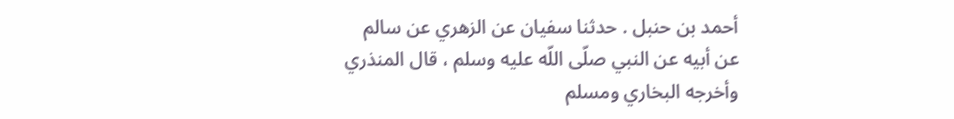أحمد بن حنبل . حدثنا سفيان عن الزهري عن سالم عن أبيه عن النبي صلّى اللّه عليه وسلم ، قال المنذري وأخرجه البخاري ومسلم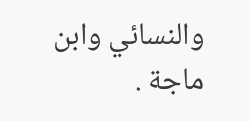والنسائي وابن ماجة .